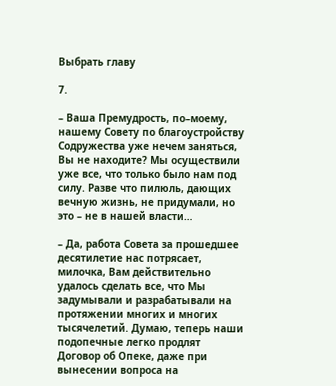Выбрать главу

7.

– Ваша Премудрость, по–моему, нашему Совету по благоустройству Содружества уже нечем заняться, Вы не находите? Мы осуществили уже все, что только было нам под силу. Разве что пилюль, дающих вечную жизнь, не придумали, но это – не в нашей власти…

– Да, работа Совета за прошедшее десятилетие нас потрясает, милочка, Вам действительно удалось сделать все, что Мы задумывали и разрабатывали на протяжении многих и многих тысячелетий. Думаю, теперь наши подопечные легко продлят Договор об Опеке, даже при вынесении вопроса на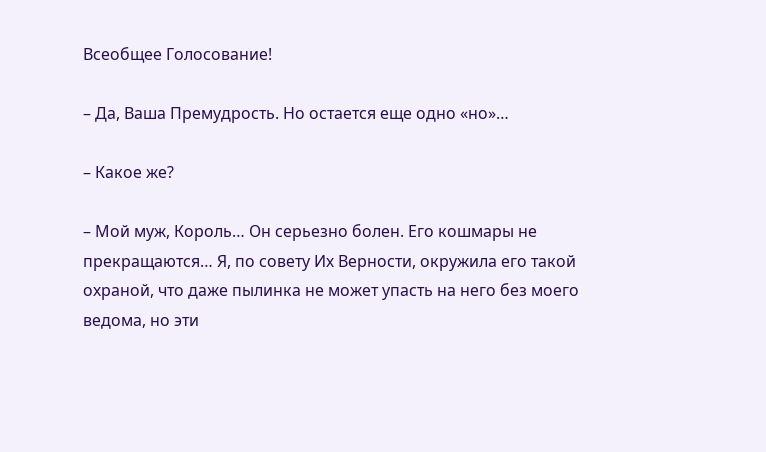Всеобщее Голосование!

– Да, Ваша Премудрость. Но остается еще одно «но»…

– Какое же?

– Мой муж, Король… Он серьезно болен. Его кошмары не прекращаются… Я, по совету Их Верности, окружила его такой охраной, что даже пылинка не может упасть на него без моего ведома, но эти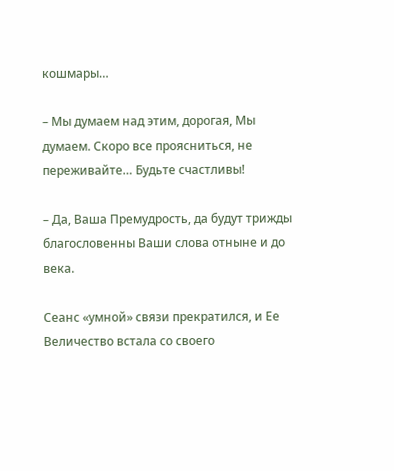кошмары…

– Мы думаем над этим, дорогая, Мы думаем. Скоро все проясниться, не переживайте… Будьте счастливы!

– Да, Ваша Премудрость, да будут трижды благословенны Ваши слова отныне и до века.

Сеанс «умной» связи прекратился, и Ее Величество встала со своего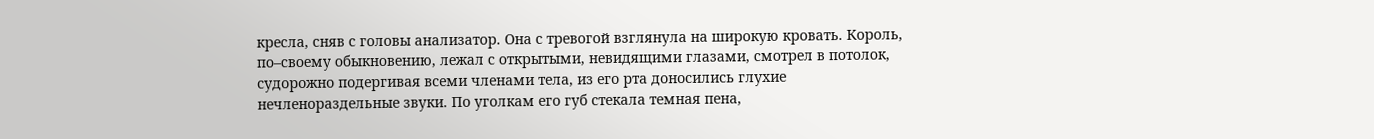кресла, сняв с головы анализатор. Она с тревогой взглянула на широкую кровать. Король, по–своему обыкновению, лежал с открытыми, невидящими глазами, смотрел в потолок, судорожно подергивая всеми членами тела, из его рта доносились глухие нечленораздельные звуки. По уголкам его губ стекала темная пена,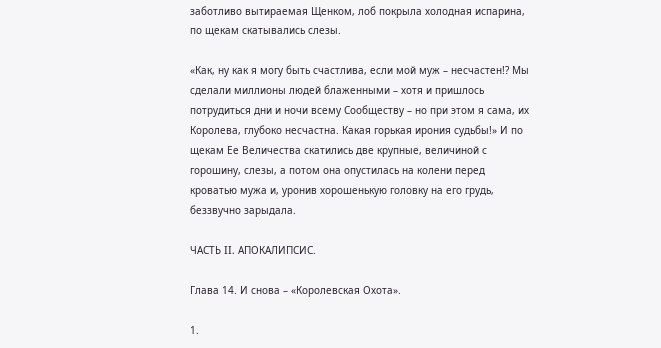заботливо вытираемая Щенком, лоб покрыла холодная испарина, по щекам скатывались слезы.

«Как, ну как я могу быть счастлива, если мой муж – несчастен!? Мы сделали миллионы людей блаженными – хотя и пришлось потрудиться дни и ночи всему Сообществу – но при этом я сама, их Королева, глубоко несчастна. Какая горькая ирония судьбы!» И по щекам Ее Величества скатились две крупные, величиной с горошину, слезы, а потом она опустилась на колени перед кроватью мужа и, уронив хорошенькую головку на его грудь, беззвучно зарыдала.

ЧАСТЬ II. АПОКАЛИПСИС.

Глава 14. И снова – «Королевская Охота».

1.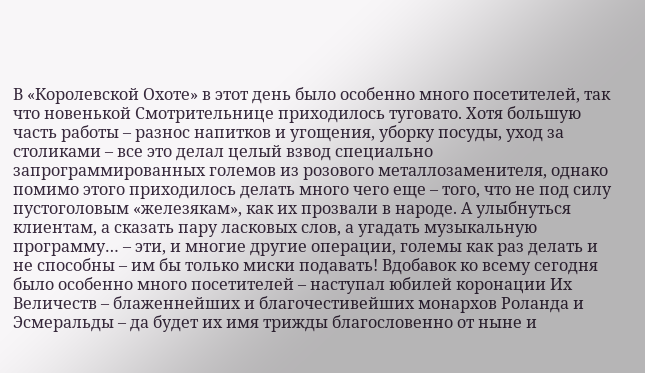В «Королевской Охоте» в этот день было особенно много посетителей, так что новенькой Смотрительнице приходилось туговато. Хотя большую часть работы – разнос напитков и угощения, уборку посуды, уход за столиками – все это делал целый взвод специально запрограммированных големов из розового металлозаменителя, однако помимо этого приходилось делать много чего еще – того, что не под силу пустоголовым «железякам», как их прозвали в народе. А улыбнуться клиентам, а сказать пару ласковых слов, а угадать музыкальную программу… – эти, и многие другие операции, големы как раз делать и не способны – им бы только миски подавать! Вдобавок ко всему сегодня было особенно много посетителей – наступал юбилей коронации Их Величеств – блаженнейших и благочестивейших монархов Роланда и Эсмеральды – да будет их имя трижды благословенно от ныне и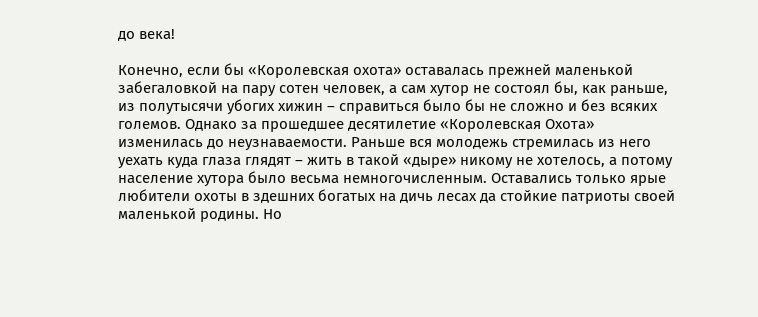до века!

Конечно, если бы «Королевская охота» оставалась прежней маленькой забегаловкой на пару сотен человек, а сам хутор не состоял бы, как раньше, из полутысячи убогих хижин – справиться было бы не сложно и без всяких големов. Однако за прошедшее десятилетие «Королевская Охота» изменилась до неузнаваемости. Раньше вся молодежь стремилась из него уехать куда глаза глядят – жить в такой «дыре» никому не хотелось, а потому население хутора было весьма немногочисленным. Оставались только ярые любители охоты в здешних богатых на дичь лесах да стойкие патриоты своей маленькой родины. Но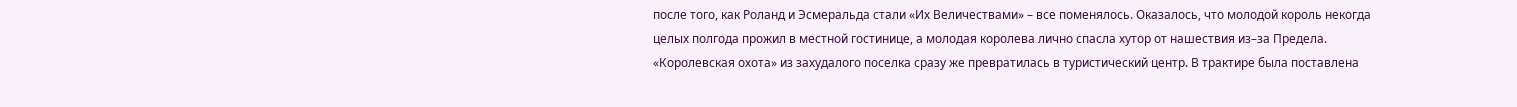после того, как Роланд и Эсмеральда стали «Их Величествами» – все поменялось. Оказалось, что молодой король некогда целых полгода прожил в местной гостинице, а молодая королева лично спасла хутор от нашествия из–за Предела. «Королевская охота» из захудалого поселка сразу же превратилась в туристический центр. В трактире была поставлена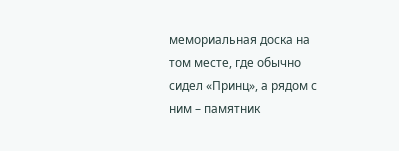мемориальная доска на том месте, где обычно сидел «Принц», а рядом с ним – памятник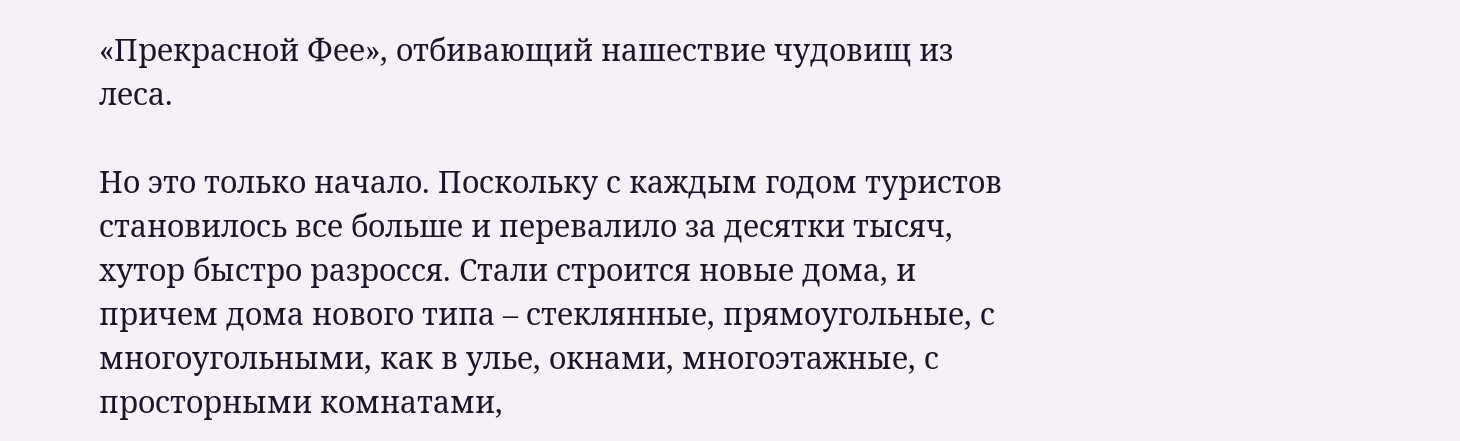«Прекрасной Фее», отбивающий нашествие чудовищ из леса.

Но это только начало. Поскольку с каждым годом туристов становилось все больше и перевалило за десятки тысяч, хутор быстро разросся. Стали строится новые дома, и причем дома нового типа – стеклянные, прямоугольные, с многоугольными, как в улье, окнами, многоэтажные, с просторными комнатами,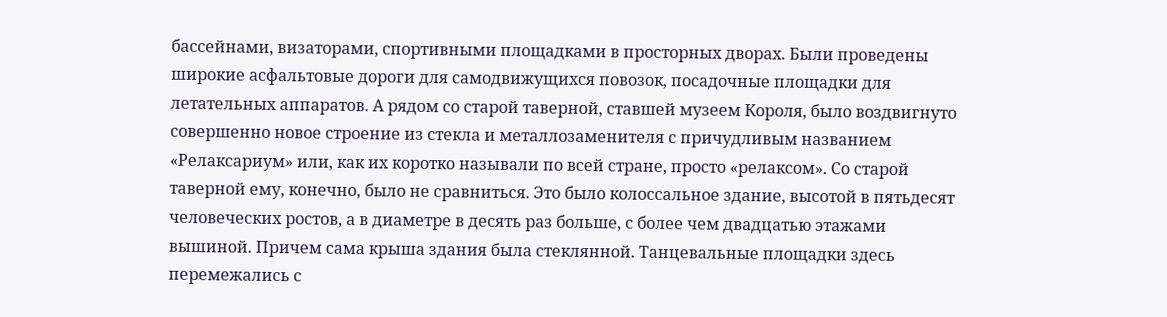бассейнами, визаторами, спортивными площадками в просторных дворах. Были проведены широкие асфальтовые дороги для самодвижущихся повозок, посадочные площадки для летательных аппаратов. А рядом со старой таверной, ставшей музеем Короля, было воздвигнуто совершенно новое строение из стекла и металлозаменителя с причудливым названием «Релаксариум» или, как их коротко называли по всей стране, просто «релаксом». Со старой таверной ему, конечно, было не сравниться. Это было колоссальное здание, высотой в пятьдесят человеческих ростов, а в диаметре в десять раз больше, с более чем двадцатью этажами вышиной. Причем сама крыша здания была стеклянной. Танцевальные площадки здесь перемежались с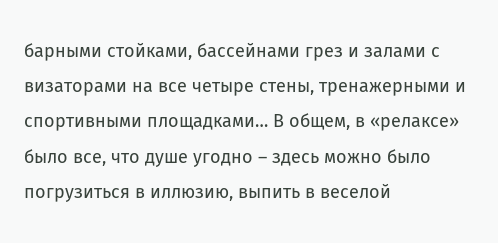барными стойками, бассейнами грез и залами с визаторами на все четыре стены, тренажерными и спортивными площадками… В общем, в «релаксе» было все, что душе угодно – здесь можно было погрузиться в иллюзию, выпить в веселой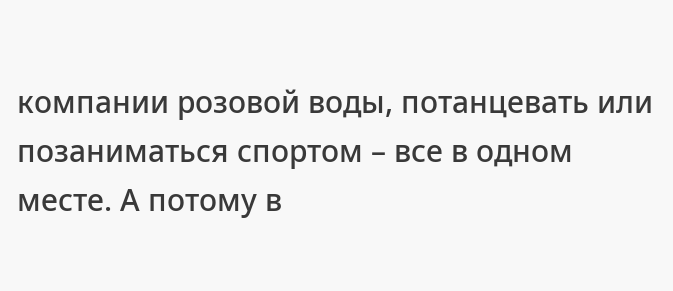компании розовой воды, потанцевать или позаниматься спортом – все в одном месте. А потому в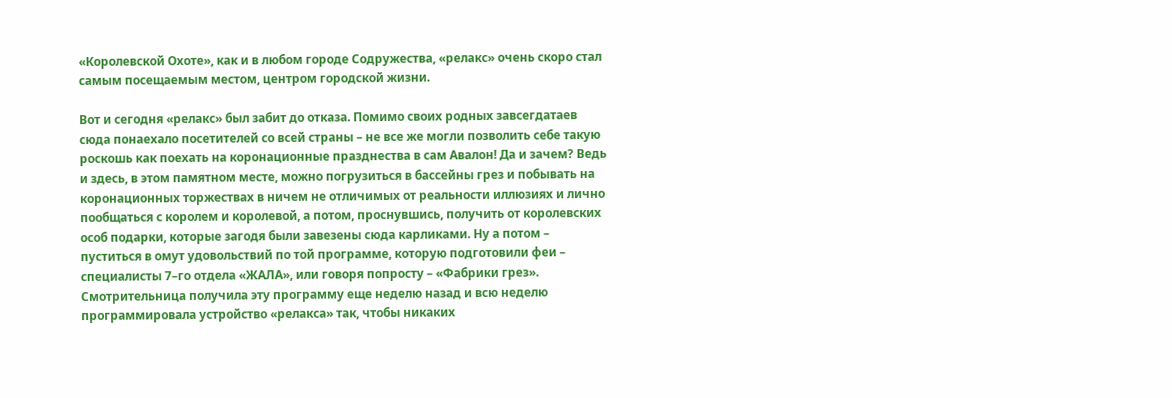«Королевской Охоте», как и в любом городе Содружества, «релакс» очень скоро стал самым посещаемым местом, центром городской жизни.

Вот и сегодня «релакс» был забит до отказа. Помимо своих родных завсегдатаев сюда понаехало посетителей со всей страны – не все же могли позволить себе такую роскошь как поехать на коронационные празднества в сам Авалон! Да и зачем? Ведь и здесь, в этом памятном месте, можно погрузиться в бассейны грез и побывать на коронационных торжествах в ничем не отличимых от реальности иллюзиях и лично пообщаться с королем и королевой, а потом, проснувшись, получить от королевских особ подарки, которые загодя были завезены сюда карликами. Ну а потом – пуститься в омут удовольствий по той программе, которую подготовили феи – специалисты 7–го отдела «ЖАЛА», или говоря попросту – «Фабрики грез». Смотрительница получила эту программу еще неделю назад и всю неделю программировала устройство «релакса» так, чтобы никаких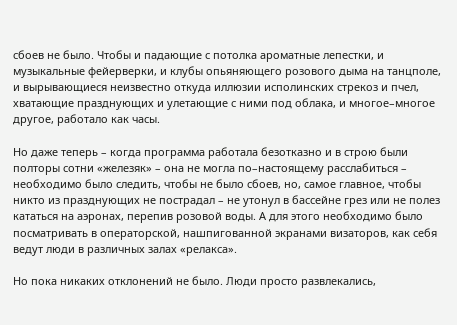сбоев не было. Чтобы и падающие с потолка ароматные лепестки, и музыкальные фейерверки, и клубы опьяняющего розового дыма на танцполе, и вырывающиеся неизвестно откуда иллюзии исполинских стрекоз и пчел, хватающие празднующих и улетающие с ними под облака, и многое–многое другое, работало как часы.

Но даже теперь – когда программа работала безотказно и в строю были полторы сотни «железяк» – она не могла по–настоящему расслабиться – необходимо было следить, чтобы не было сбоев, но, самое главное, чтобы никто из празднующих не пострадал – не утонул в бассейне грез или не полез кататься на аэронах, перепив розовой воды. А для этого необходимо было посматривать в операторской, нашпигованной экранами визаторов, как себя ведут люди в различных залах «релакса».

Но пока никаких отклонений не было. Люди просто развлекались,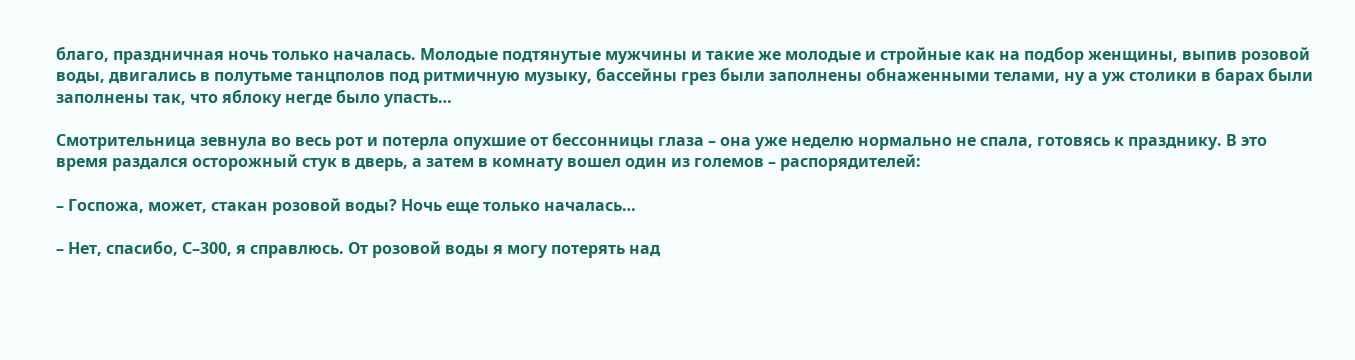благо, праздничная ночь только началась. Молодые подтянутые мужчины и такие же молодые и стройные как на подбор женщины, выпив розовой воды, двигались в полутьме танцполов под ритмичную музыку, бассейны грез были заполнены обнаженными телами, ну а уж столики в барах были заполнены так, что яблоку негде было упасть…

Смотрительница зевнула во весь рот и потерла опухшие от бессонницы глаза – она уже неделю нормально не спала, готовясь к празднику. В это время раздался осторожный стук в дверь, а затем в комнату вошел один из големов – распорядителей:

– Госпожа, может, стакан розовой воды? Ночь еще только началась…

– Нет, спасибо, С–300, я справлюсь. От розовой воды я могу потерять над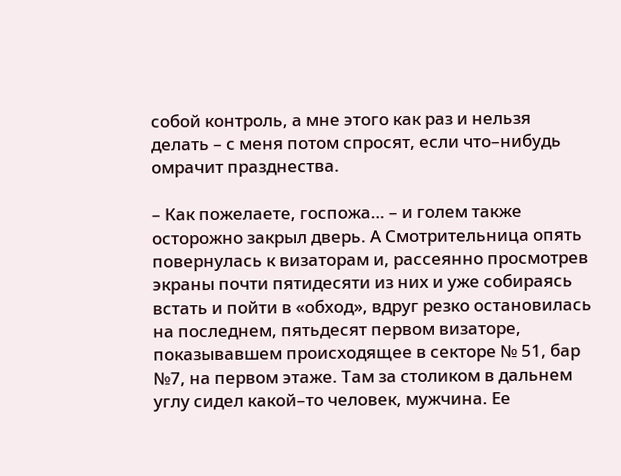собой контроль, а мне этого как раз и нельзя делать – с меня потом спросят, если что–нибудь омрачит празднества.

– Как пожелаете, госпожа… – и голем также осторожно закрыл дверь. А Смотрительница опять повернулась к визаторам и, рассеянно просмотрев экраны почти пятидесяти из них и уже собираясь встать и пойти в «обход», вдруг резко остановилась на последнем, пятьдесят первом визаторе, показывавшем происходящее в секторе № 51, бар №7, на первом этаже. Там за столиком в дальнем углу сидел какой–то человек, мужчина. Ее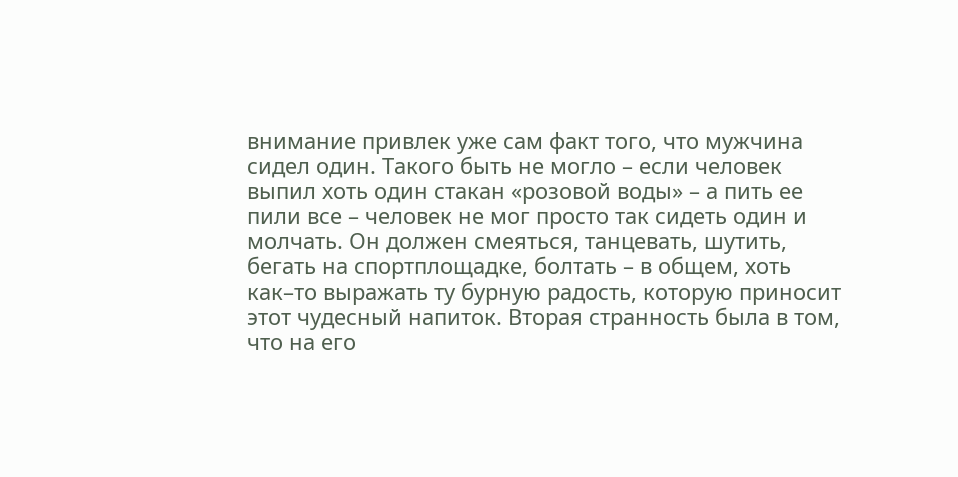внимание привлек уже сам факт того, что мужчина сидел один. Такого быть не могло – если человек выпил хоть один стакан «розовой воды» – а пить ее пили все – человек не мог просто так сидеть один и молчать. Он должен смеяться, танцевать, шутить, бегать на спортплощадке, болтать – в общем, хоть как–то выражать ту бурную радость, которую приносит этот чудесный напиток. Вторая странность была в том, что на его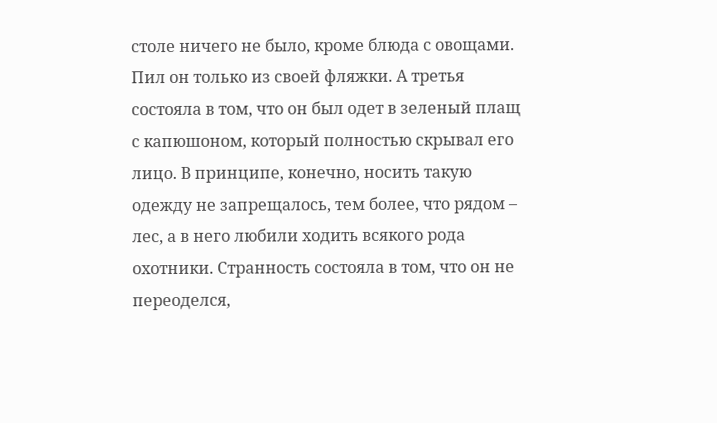столе ничего не было, кроме блюда с овощами. Пил он только из своей фляжки. А третья состояла в том, что он был одет в зеленый плащ с капюшоном, который полностью скрывал его лицо. В принципе, конечно, носить такую одежду не запрещалось, тем более, что рядом – лес, а в него любили ходить всякого рода охотники. Странность состояла в том, что он не переоделся,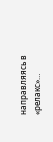направляясь в «релакс»…